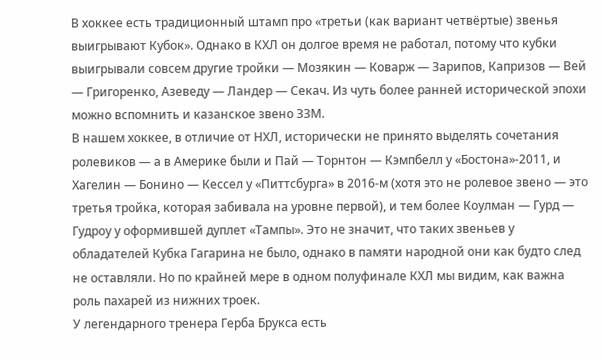В хоккее есть традиционный штамп про «третьи (как вариант четвёртые) звенья выигрывают Кубок». Однако в КХЛ он долгое время не работал, потому что кубки выигрывали совсем другие тройки — Мозякин — Коварж — Зарипов, Капризов — Вей — Григоренко, Азеведу — Ландер — Секач. Из чуть более ранней исторической эпохи можно вспомнить и казанское звено ЗЗМ.
В нашем хоккее, в отличие от НХЛ, исторически не принято выделять сочетания ролевиков — а в Америке были и Пай — Торнтон — Кэмпбелл у «Бостона»-2011, и Хагелин — Бонино — Кессел у «Питтсбурга» в 2016-м (хотя это не ролевое звено — это третья тройка, которая забивала на уровне первой), и тем более Коулман — Гурд — Гудроу у оформившей дуплет «Тампы». Это не значит, что таких звеньев у обладателей Кубка Гагарина не было, однако в памяти народной они как будто след не оставляли. Но по крайней мере в одном полуфинале КХЛ мы видим, как важна роль пахарей из нижних троек.
У легендарного тренера Герба Брукса есть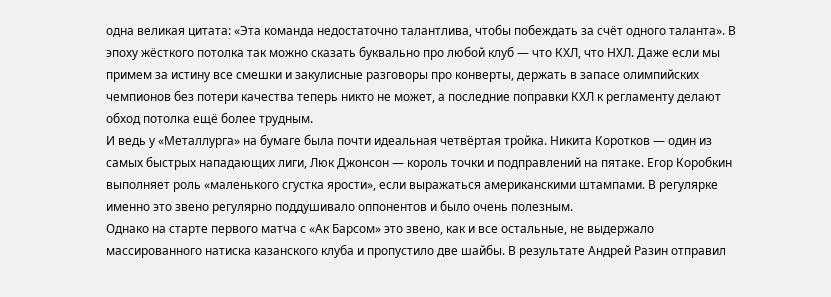одна великая цитата: «Эта команда недостаточно талантлива, чтобы побеждать за счёт одного таланта». В эпоху жёсткого потолка так можно сказать буквально про любой клуб — что КХЛ, что НХЛ. Даже если мы примем за истину все смешки и закулисные разговоры про конверты, держать в запасе олимпийских чемпионов без потери качества теперь никто не может, а последние поправки КХЛ к регламенту делают обход потолка ещё более трудным.
И ведь у «Металлурга» на бумаге была почти идеальная четвёртая тройка. Никита Коротков — один из самых быстрых нападающих лиги, Люк Джонсон — король точки и подправлений на пятаке. Егор Коробкин выполняет роль «маленького сгустка ярости», если выражаться американскими штампами. В регулярке именно это звено регулярно поддушивало оппонентов и было очень полезным.
Однако на старте первого матча с «Ак Барсом» это звено, как и все остальные, не выдержало массированного натиска казанского клуба и пропустило две шайбы. В результате Андрей Разин отправил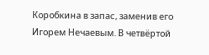Коробкина в запас, заменив его Игорем Нечаевым. В четвёртой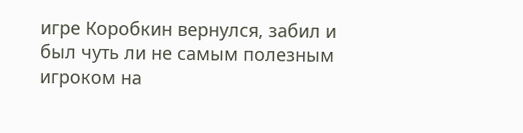игре Коробкин вернулся, забил и был чуть ли не самым полезным игроком на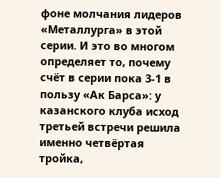фоне молчания лидеров «Металлурга» в этой серии. И это во многом определяет то, почему счёт в серии пока 3-1 в пользу «Ак Барса»: у казанского клуба исход третьей встречи решила именно четвёртая тройка,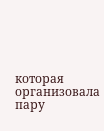которая организовала пару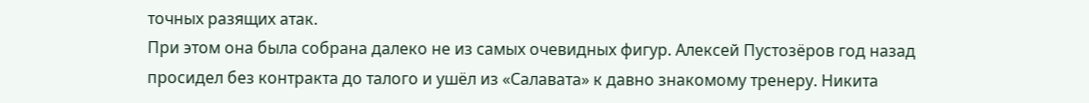точных разящих атак.
При этом она была собрана далеко не из самых очевидных фигур. Алексей Пустозёров год назад просидел без контракта до талого и ушёл из «Салавата» к давно знакомому тренеру. Никита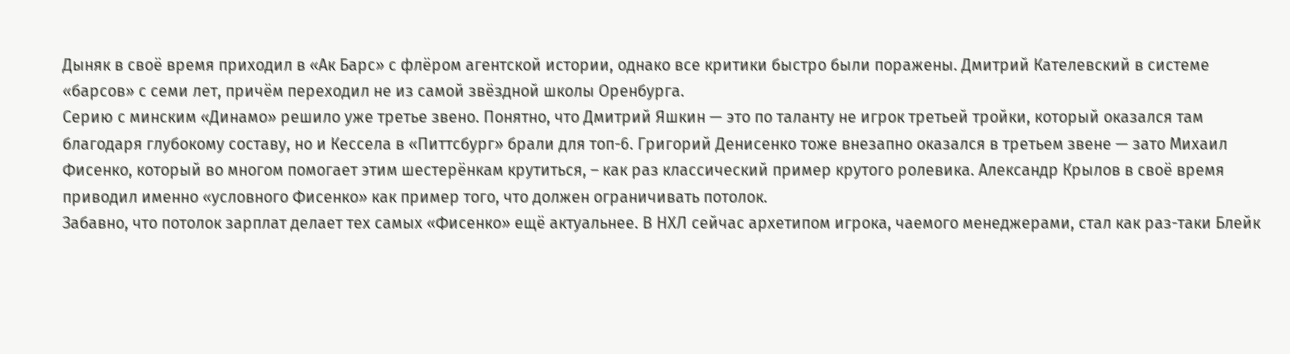Дыняк в своё время приходил в «Ак Барс» с флёром агентской истории, однако все критики быстро были поражены. Дмитрий Кателевский в системе «барсов» с семи лет, причём переходил не из самой звёздной школы Оренбурга.
Серию с минским «Динамо» решило уже третье звено. Понятно, что Дмитрий Яшкин — это по таланту не игрок третьей тройки, который оказался там благодаря глубокому составу, но и Кессела в «Питтсбург» брали для топ-6. Григорий Денисенко тоже внезапно оказался в третьем звене — зато Михаил Фисенко, который во многом помогает этим шестерёнкам крутиться, – как раз классический пример крутого ролевика. Александр Крылов в своё время приводил именно «условного Фисенко» как пример того, что должен ограничивать потолок.
Забавно, что потолок зарплат делает тех самых «Фисенко» ещё актуальнее. В НХЛ сейчас архетипом игрока, чаемого менеджерами, стал как раз-таки Блейк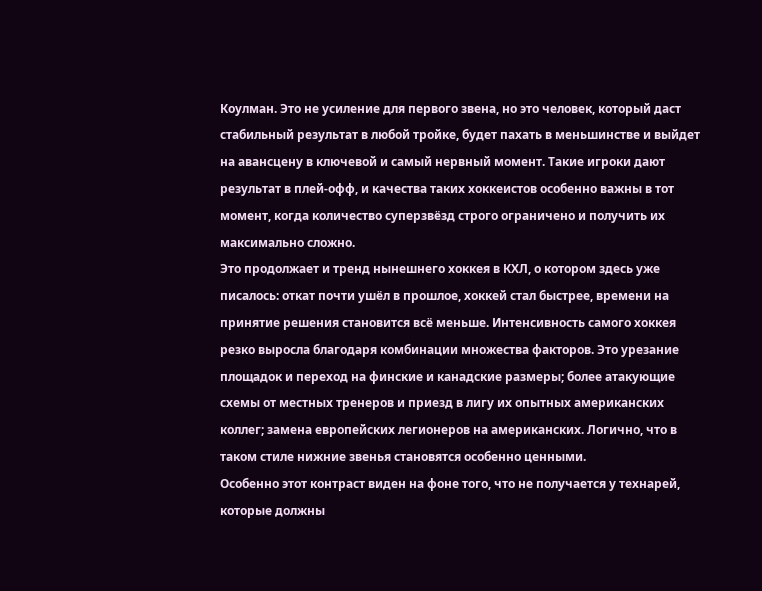Коулман. Это не усиление для первого звена, но это человек, который даст стабильный результат в любой тройке, будет пахать в меньшинстве и выйдет на авансцену в ключевой и самый нервный момент. Такие игроки дают результат в плей-офф, и качества таких хоккеистов особенно важны в тот момент, когда количество суперзвёзд строго ограничено и получить их максимально сложно.
Это продолжает и тренд нынешнего хоккея в КХЛ, о котором здесь уже писалось: откат почти ушёл в прошлое, хоккей стал быстрее, времени на принятие решения становится всё меньше. Интенсивность самого хоккея резко выросла благодаря комбинации множества факторов. Это урезание площадок и переход на финские и канадские размеры; более атакующие схемы от местных тренеров и приезд в лигу их опытных американских коллег; замена европейских легионеров на американских. Логично, что в таком стиле нижние звенья становятся особенно ценными.
Особенно этот контраст виден на фоне того, что не получается у технарей, которые должны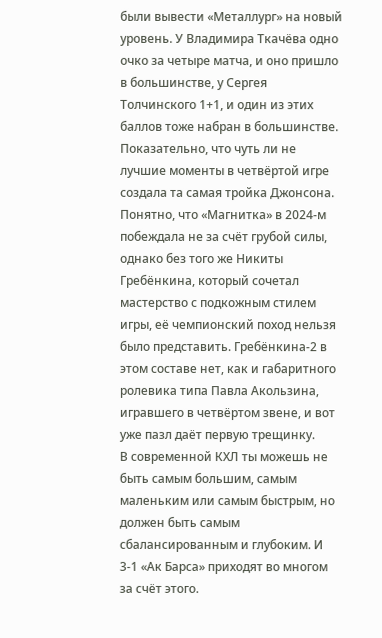были вывести «Металлург» на новый уровень. У Владимира Ткачёва одно очко за четыре матча, и оно пришло в большинстве, у Сергея Толчинского 1+1, и один из этих баллов тоже набран в большинстве. Показательно, что чуть ли не лучшие моменты в четвёртой игре создала та самая тройка Джонсона.
Понятно, что «Магнитка» в 2024-м побеждала не за счёт грубой силы, однако без того же Никиты Гребёнкина, который сочетал мастерство с подкожным стилем игры, её чемпионский поход нельзя было представить. Гребёнкина-2 в этом составе нет, как и габаритного ролевика типа Павла Акользина, игравшего в четвёртом звене, и вот уже пазл даёт первую трещинку.
В современной КХЛ ты можешь не быть самым большим, самым маленьким или самым быстрым, но должен быть самым сбалансированным и глубоким. И 3-1 «Ак Барса» приходят во многом за счёт этого.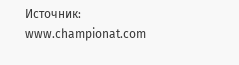Источник: www.championat.com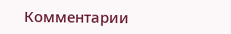Комментарии